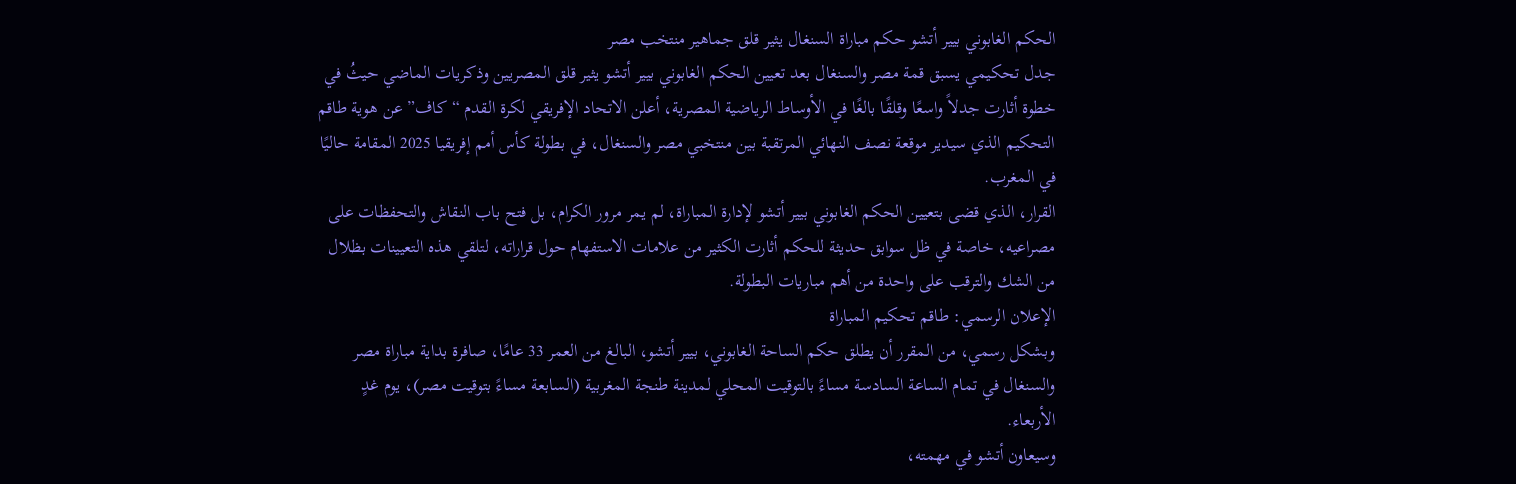الحكم الغابوني بيير أتشو حكم مباراة السنغال يثير قلق جماهير منتخب مصر
جدل تحكيمي يسبق قمة مصر والسنغال بعد تعيين الحكم الغابوني بيير أتشو يثير قلق المصريين وذكريات الماضي حيثُ في خطوة أثارت جدلاً واسعًا وقلقًا بالغًا في الأوساط الرياضية المصرية، أعلن الاتحاد الإفريقي لكرة القدم “كاف” عن هوية طاقم التحكيم الذي سيدير موقعة نصف النهائي المرتقبة بين منتخبي مصر والسنغال، في بطولة كأس أمم إفريقيا 2025 المقامة حاليًا في المغرب.
القرار، الذي قضى بتعيين الحكم الغابوني بيير أتشو لإدارة المباراة، لم يمر مرور الكرام، بل فتح باب النقاش والتحفظات على مصراعيه، خاصة في ظل سوابق حديثة للحكم أثارت الكثير من علامات الاستفهام حول قراراته، لتلقي هذه التعيينات بظلال من الشك والترقب على واحدة من أهم مباريات البطولة.
الإعلان الرسمي: طاقم تحكيم المباراة
وبشكل رسمي، من المقرر أن يطلق حكم الساحة الغابوني، بيير أتشو، البالغ من العمر 33 عامًا، صافرة بداية مباراة مصر والسنغال في تمام الساعة السادسة مساءً بالتوقيت المحلي لمدينة طنجة المغربية (السابعة مساءً بتوقيت مصر)، يوم غدٍ الأربعاء.
وسيعاون أتشو في مهمته،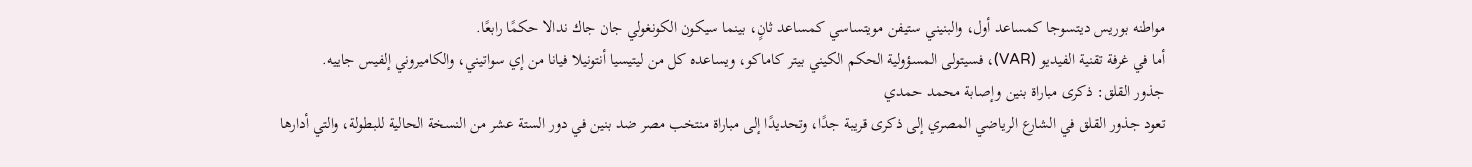مواطنه بوريس ديتسوجا كمساعد أول، والبنيني ستيفن مويتساسي كمساعد ثانٍ، بينما سيكون الكونغولي جان جاك ندالا حكمًا رابعًا.
أما في غرفة تقنية الفيديو (VAR)، فسيتولى المسؤولية الحكم الكيني بيتر كاماكو، ويساعده كل من ليتيسيا أنتونيلا فيانا من إي سواتيني، والكاميروني إلفيس جاييه.
جذور القلق: ذكرى مباراة بنين وإصابة محمد حمدي
تعود جذور القلق في الشارع الرياضي المصري إلى ذكرى قريبة جدًا، وتحديدًا إلى مباراة منتخب مصر ضد بنين في دور الستة عشر من النسخة الحالية للبطولة، والتي أدارها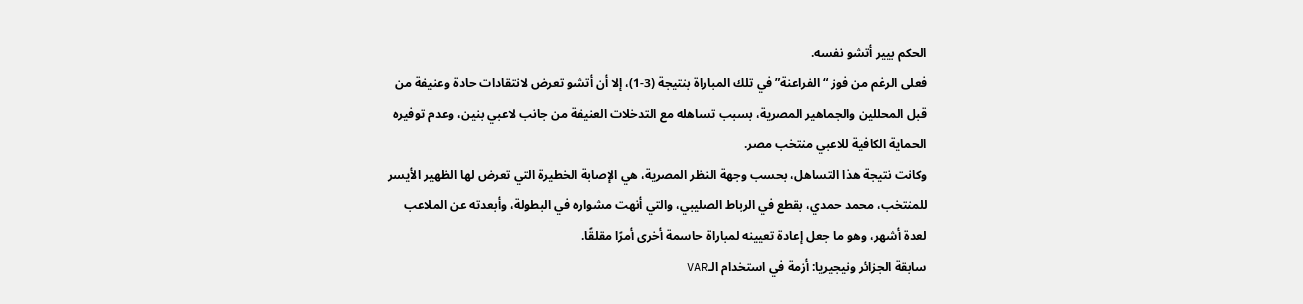الحكم بيير أتشو نفسه.
فعلى الرغم من فوز “الفراعنة” في تلك المباراة بنتيجة (3-1)، إلا أن أتشو تعرض لانتقادات حادة وعنيفة من قبل المحللين والجماهير المصرية، بسبب تساهله مع التدخلات العنيفة من جانب لاعبي بنين، وعدم توفيره الحماية الكافية للاعبي منتخب مصر.
وكانت نتيجة هذا التساهل، بحسب وجهة النظر المصرية، هي الإصابة الخطيرة التي تعرض لها الظهير الأيسر للمنتخب، محمد حمدي، بقطع في الرباط الصليبي، والتي أنهت مشواره في البطولة، وأبعدته عن الملاعب لعدة أشهر، وهو ما جعل إعادة تعيينه لمباراة حاسمة أخرى أمرًا مقلقًا.
سابقة الجزائر ونيجيريا: أزمة في استخدام الـVAR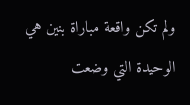ولم تكن واقعة مباراة بنين هي الوحيدة التي وضعت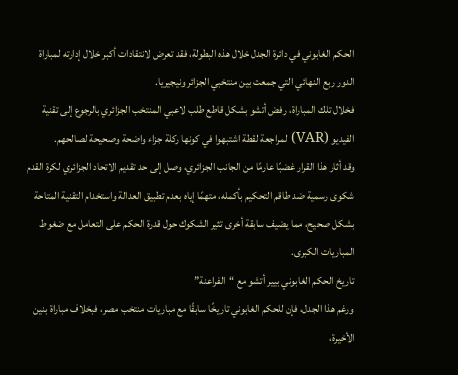الحكم الغابوني في دائرة الجدل خلال هذه البطولة، فقد تعرض لانتقادات أكبر خلال إدارته لمباراة الدور ربع النهائي التي جمعت بين منتخبي الجزائر ونيجيريا.
فخلال تلك المباراة، رفض أتشو بشكل قاطع طلب لاعبي المنتخب الجزائري بالرجوع إلى تقنية الفيديو (VAR) لمراجعة لقطة اشتبهوا في كونها ركلة جزاء واضحة وصحيحة لصالحهم.
وقد أثار هذا القرار غضبًا عارمًا من الجانب الجزائري، وصل إلى حد تقديم الاتحاد الجزائري لكرة القدم شكوى رسمية ضد طاقم التحكيم بأكمله، متهمًا إياه بعدم تطبيق العدالة واستخدام التقنية المتاحة بشكل صحيح، مما يضيف سابقة أخرى تثير الشكوك حول قدرة الحكم على التعامل مع ضغوط المباريات الكبرى.
تاريخ الحكم الغابوني بيير أتشو مع “الفراعنة”
ورغم هذا الجدل، فإن للحكم الغابوني تاريخًا سابقًا مع مباريات منتخب مصر، فبخلاف مباراة بنين الأخيرة،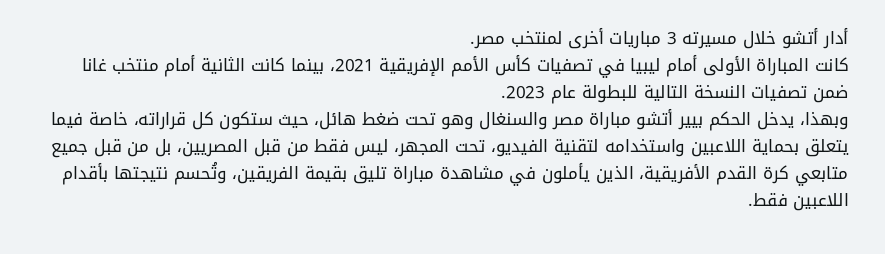أدار أتشو خلال مسيرته 3 مباريات أخرى لمنتخب مصر.
كانت المباراة الأولى أمام ليبيا في تصفيات كأس الأمم الإفريقية 2021، بينما كانت الثانية أمام منتخب غانا ضمن تصفيات النسخة التالية للبطولة عام 2023.
وبهذا، يدخل الحكم بيير أتشو مباراة مصر والسنغال وهو تحت ضغط هائل، حيث ستكون كل قراراته، خاصة فيما يتعلق بحماية اللاعبين واستخدامه لتقنية الفيديو، تحت المجهر، ليس فقط من قبل المصريين، بل من قبل جميع متابعي كرة القدم الأفريقية، الذين يأملون في مشاهدة مباراة تليق بقيمة الفريقين، وتُحسم نتيجتها بأقدام اللاعبين فقط.